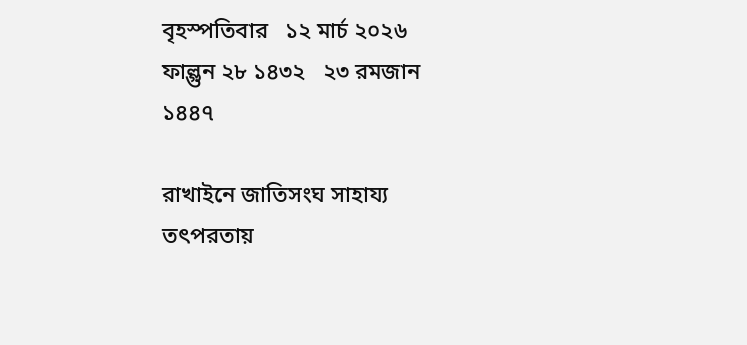বৃহস্পতিবার   ১২ মার্চ ২০২৬   ফাল্গুন ২৮ ১৪৩২   ২৩ রমজান ১৪৪৭

রাখাইনে জাতিসংঘ সাহায্য তৎপরতায়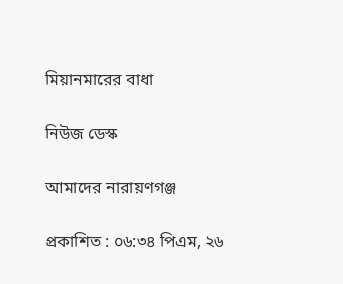মিয়ানমারের বাধা

নিউজ ডেস্ক

আমাদের নারায়ণগঞ্জ

প্রকাশিত : ০৬:৩৪ পিএম, ২৬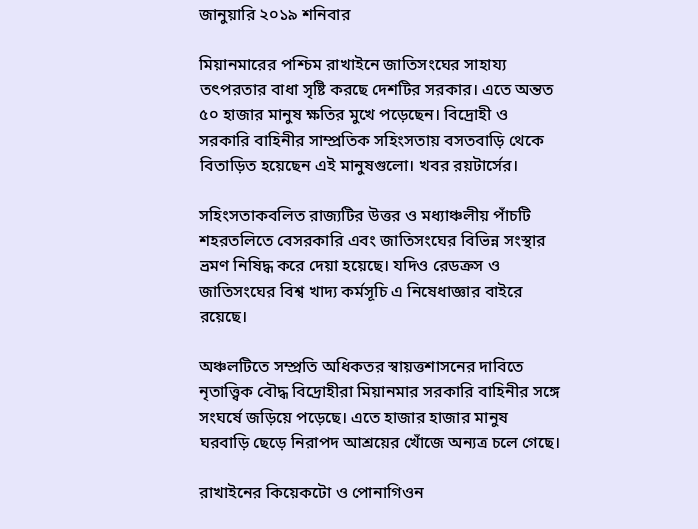জানুয়ারি ২০১৯ শনিবার

মিয়ানমারের পশ্চিম রাখাইনে জাতিসংঘের সাহায্য তৎপরতার বাধা সৃষ্টি করছে দেশটির সরকার। এতে অন্তত ৫০ হাজার মানুষ ক্ষতির মুখে পড়েছেন। বিদ্রোহী ও সরকারি বাহিনীর সাম্প্রতিক সহিংসতায় বসতবাড়ি থেকে বিতাড়িত হয়েছেন এই মানুষগুলো। খবর রয়টার্সের।

সহিংসতাকবলিত রাজ্যটির উত্তর ও মধ্যাঞ্চলীয় পাঁচটি শহরতলিতে বেসরকারি এবং জাতিসংঘের বিভিন্ন সংস্থার ভ্রমণ নিষিদ্ধ করে দেয়া হয়েছে। যদিও রেডক্রস ও জাতিসংঘের বিশ্ব খাদ্য কর্মসূচি এ নিষেধাজ্ঞার বাইরে রয়েছে।

অঞ্চলটিতে সম্প্রতি অধিকতর স্বায়ত্তশাসনের দাবিতে নৃতাত্ত্বিক বৌদ্ধ বিদ্রোহীরা মিয়ানমার সরকারি বাহিনীর সঙ্গে সংঘর্ষে জড়িয়ে পড়েছে। এতে হাজার হাজার মানুষ ঘরবাড়ি ছেড়ে নিরাপদ আশ্রয়ের খোঁজে অন্যত্র চলে গেছে।

রাখাইনের কিয়েকটো ও পোনাগিওন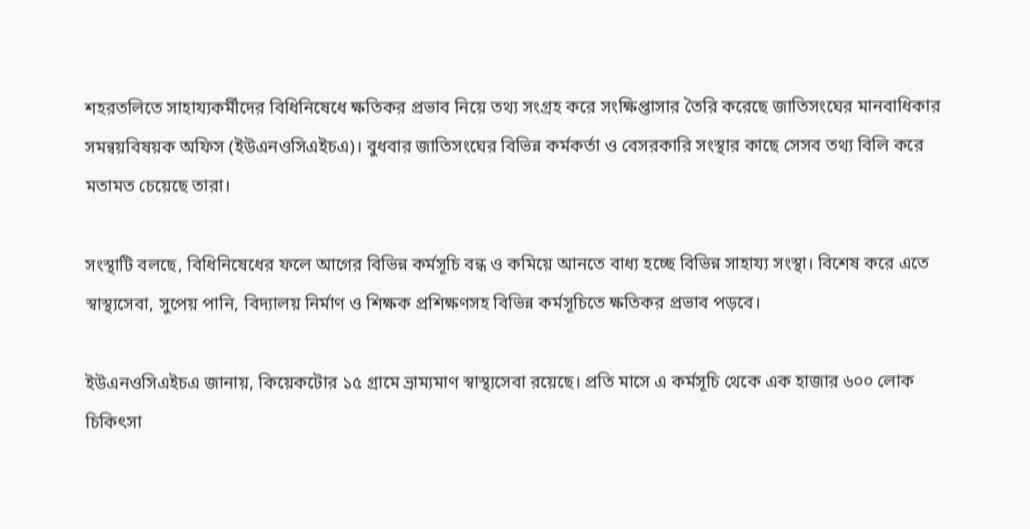শহরতলিতে সাহায্যকর্মীদের বিধিনিষেধে ক্ষতিকর প্রভাব নিয়ে তথ্য সংগ্রহ করে সংক্ষিপ্তাসার তৈরি করেছে জাতিসংঘের মানবাধিকার সমন্বয়বিষয়ক অফিস (ইউএনওসিএইচএ)। বুধবার জাতিসংঘের বিভিন্ন কর্মকর্তা ও বেসরকারি সংস্থার কাছে সেসব তথ্য বিলি করে মতামত চেয়েছে তারা।

সংস্থাটি বলছে, বিধিনিষেধের ফলে আগের বিভিন্ন কর্মসূচি বন্ধ ও কমিয়ে আনতে বাধ্য হচ্ছে বিভিন্ন সাহায্য সংস্থা। বিশেষ করে এতে স্বাস্থ্যসেবা, সুপেয় পানি, বিদ্যালয় নির্মাণ ও শিক্ষক প্রশিক্ষণসহ বিভিন্ন কর্মসূচিতে ক্ষতিকর প্রভাব পড়বে।

ইউএনওসিএইচএ জানায়, কিয়েকটোর ১৫ গ্রামে ভ্রাম্যমাণ স্বাস্থ্যসেবা রয়েছে। প্রতি মাসে এ কর্মসূচি থেকে এক হাজার ৬০০ লোক চিকিৎসা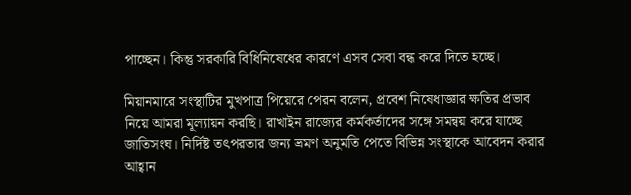পাচ্ছেন। কিন্তু সরকারি বিধিনিষেধের কারণে এসব সেবা বন্ধ করে দিতে হচ্ছে।

মিয়ানমারে সংস্থাটির মুখপাত্র পিয়েরে পেরন বলেন, প্রবেশ নিষেধাজ্ঞার ক্ষতির প্রভাব নিয়ে আমরা মূল্যায়ন করছি। রাখাইন রাজ্যের কর্মকর্তাদের সঙ্গে সমন্বয় করে যাচ্ছে জাতিসংঘ। নির্দিষ্ট তৎপরতার জন্য ভ্রমণ অনুমতি পেতে বিভিন্ন সংস্থাকে আবেদন করার আহ্বান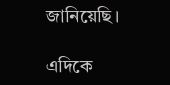জানিয়েছি।

এদিকে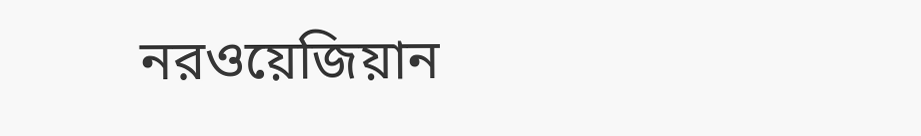নরওয়েজিয়ান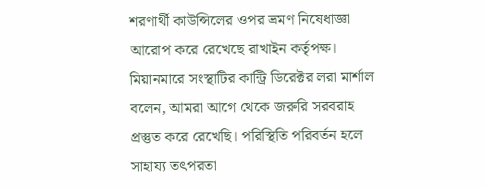শরণার্থী কাউন্সিলের ওপর ভ্রমণ নিষেধাজ্ঞা আরোপ করে রেখেছে রাখাইন কর্তৃপক্ষ। মিয়ানমারে সংস্থাটির কান্ট্রি ডিরেক্টর লরা মার্শাল বলেন, আমরা আগে থেকে জরুরি সরবরাহ প্রস্তুত করে রেখেছি। পরিস্থিতি পরিবর্তন হলে সাহায্য তৎপরতা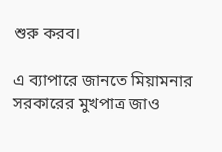শুরু করব।

এ ব্যাপারে জানতে মিয়ামনার সরকারের মুখপাত্র জাও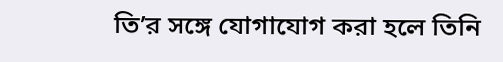তি’র সঙ্গে যোগাযোগ করা হলে তিনি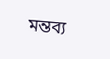মন্তব্য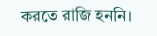করতে রাজি হননি।